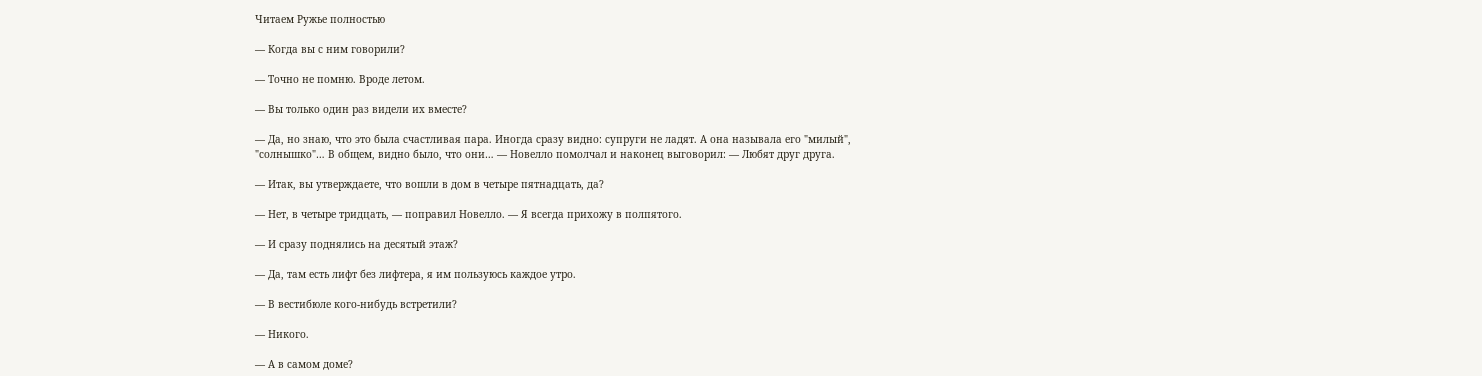Читаем Ружье полностью

— Когда вы с ним говорили?

— Точно не помню. Вроде летом.

— Вы только один раз видели их вместе?

— Да, но знаю, что это была счастливая пара. Иногда сразу видно: супруги не ладят. А она называла его "милый", "солнышко"… В общем, видно было, что они… — Новелло помолчал и наконец выговорил: — Любят друг друга.

— Итак, вы утверждаете, что вошли в дом в четыре пятнадцать, да?

— Нет, в четыре тридцать, — поправил Новелло. — Я всегда прихожу в полпятого.

— И сразу поднялись на десятый этаж?

— Да, там есть лифт без лифтера, я им пользуюсь каждое утро.

— В вестибюле кого-нибудь встретили?

— Никого.

— А в самом доме?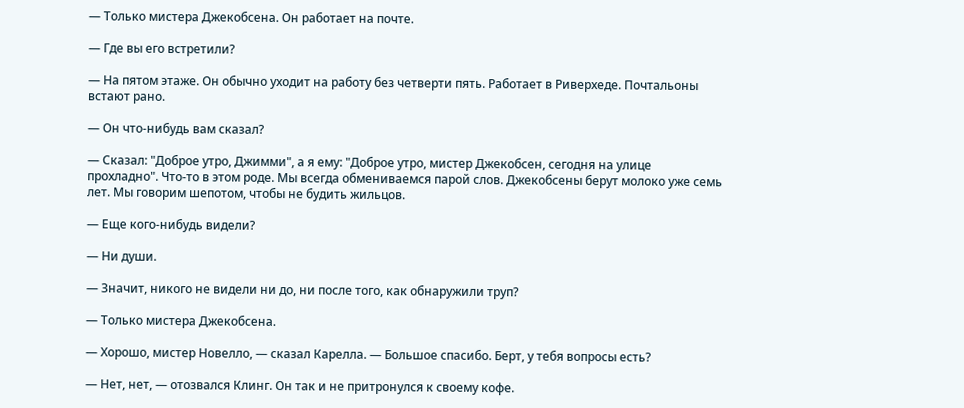— Только мистера Джекобсена. Он работает на почте.

— Где вы его встретили?

— На пятом этаже. Он обычно уходит на работу без четверти пять. Работает в Риверхеде. Почтальоны встают рано.

— Он что-нибудь вам сказал?

— Сказал: "Доброе утро, Джимми", а я ему: "Доброе утро, мистер Джекобсен, сегодня на улице прохладно". Что-то в этом роде. Мы всегда обмениваемся парой слов. Джекобсены берут молоко уже семь лет. Мы говорим шепотом, чтобы не будить жильцов.

— Еще кого-нибудь видели?

— Ни души.

— Значит, никого не видели ни до, ни после того, как обнаружили труп?

— Только мистера Джекобсена.

— Хорошо, мистер Новелло, — сказал Карелла. — Большое спасибо. Берт, у тебя вопросы есть?

— Нет, нет, — отозвался Клинг. Он так и не притронулся к своему кофе.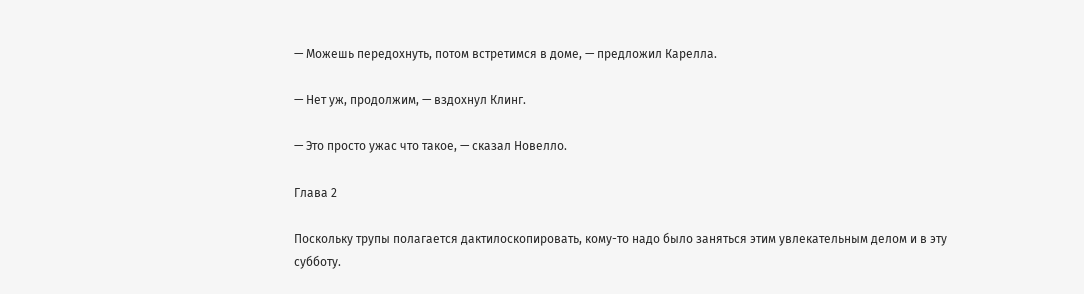— Можешь передохнуть, потом встретимся в доме, — предложил Карелла.

— Нет уж, продолжим, — вздохнул Клинг.

— Это просто ужас что такое, — сказал Новелло.

Глава 2

Поскольку трупы полагается дактилоскопировать, кому-то надо было заняться этим увлекательным делом и в эту субботу.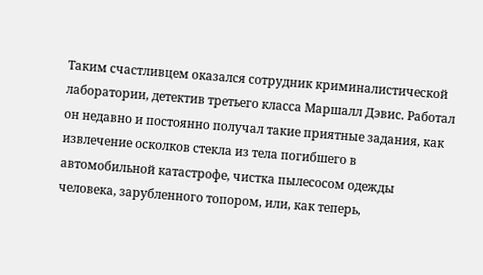Таким счастливцем оказался сотрудник криминалистической лаборатории, детектив третьего класса Маршалл Дэвис. Работал он недавно и постоянно получал такие приятные задания, как извлечение осколков стекла из тела погибшего в автомобильной катастрофе, чистка пылесосом одежды человека, зарубленного топором, или, как теперь,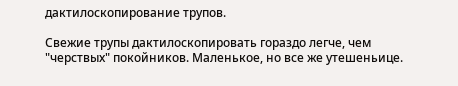дактилоскопирование трупов.

Свежие трупы дактилоскопировать гораздо легче, чем "черствых" покойников. Маленькое, но все же утешеньице.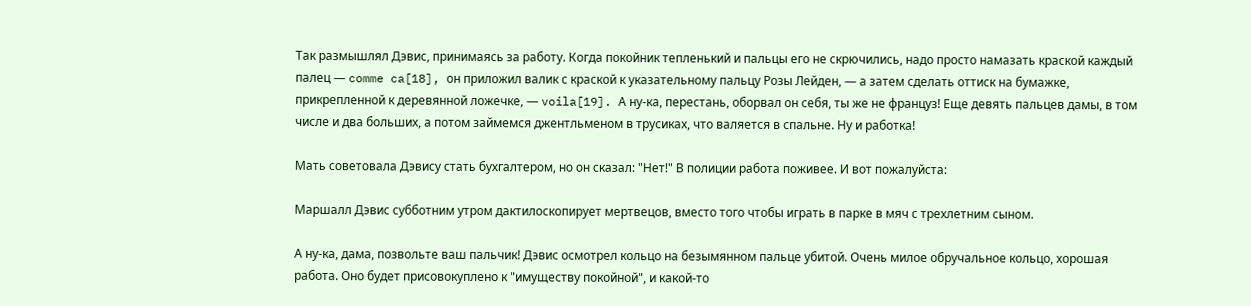Так размышлял Дэвис, принимаясь за работу. Когда покойник тепленький и пальцы его не скрючились, надо просто намазать краской каждый палец — comme ca[18], он приложил валик с краской к указательному пальцу Розы Лейден, — а затем сделать оттиск на бумажке, прикрепленной к деревянной ложечке, — voila[19]. А ну-ка, перестань, оборвал он себя, ты же не француз! Еще девять пальцев дамы, в том числе и два больших, а потом займемся джентльменом в трусиках, что валяется в спальне. Ну и работка!

Мать советовала Дэвису стать бухгалтером, но он сказал: "Нет!" В полиции работа поживее. И вот пожалуйста:

Маршалл Дэвис субботним утром дактилоскопирует мертвецов, вместо того чтобы играть в парке в мяч с трехлетним сыном.

А ну-ка, дама, позвольте ваш пальчик! Дэвис осмотрел кольцо на безымянном пальце убитой. Очень милое обручальное кольцо, хорошая работа. Оно будет присовокуплено к "имуществу покойной", и какой-то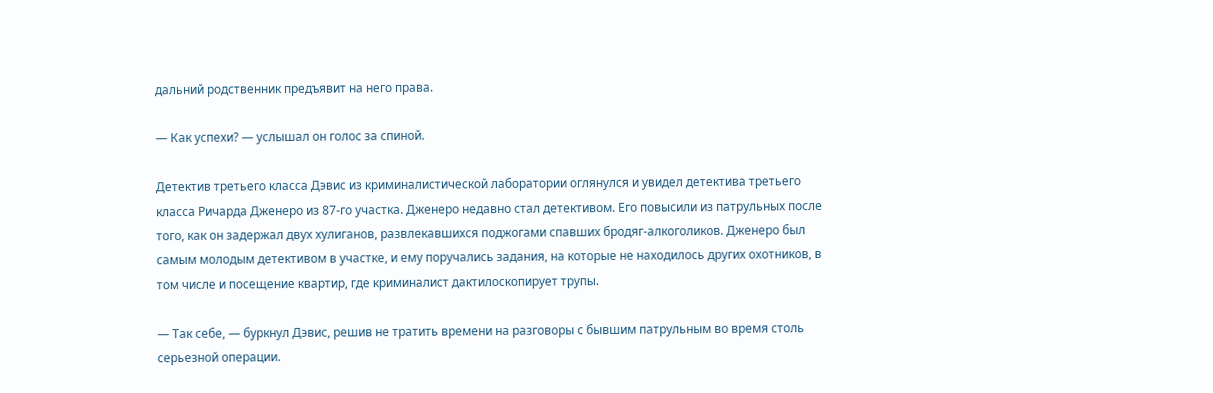дальний родственник предъявит на него права.

— Как успехи? — услышал он голос за спиной.

Детектив третьего класса Дэвис из криминалистической лаборатории оглянулся и увидел детектива третьего класса Ричарда Дженеро из 87-го участка. Дженеро недавно стал детективом. Его повысили из патрульных после того, как он задержал двух хулиганов, развлекавшихся поджогами спавших бродяг-алкоголиков. Дженеро был самым молодым детективом в участке, и ему поручались задания, на которые не находилось других охотников, в том числе и посещение квартир, где криминалист дактилоскопирует трупы.

— Так себе, — буркнул Дэвис, решив не тратить времени на разговоры с бывшим патрульным во время столь серьезной операции.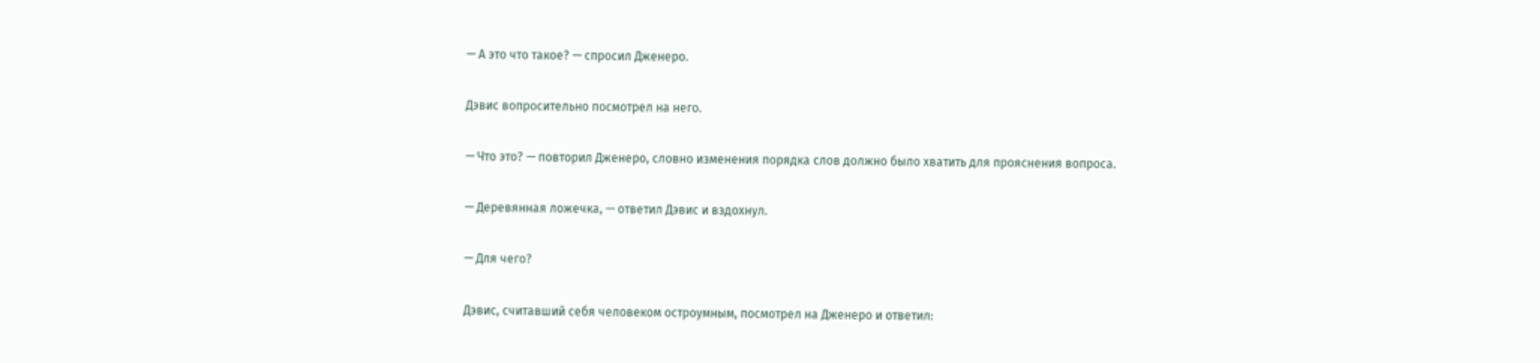— А это что такое? — спросил Дженеро.

Дэвис вопросительно посмотрел на него.

— Что это? — повторил Дженеро, словно изменения порядка слов должно было хватить для прояснения вопроса.

— Деревянная ложечка, — ответил Дэвис и вздохнул.

— Для чего?

Дэвис, считавший себя человеком остроумным, посмотрел на Дженеро и ответил: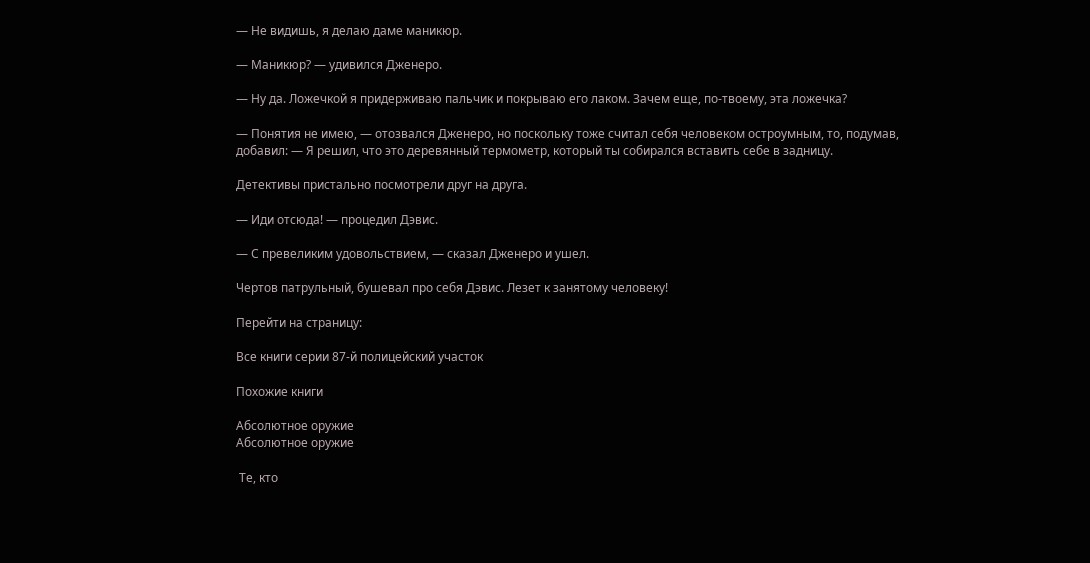— Не видишь, я делаю даме маникюр.

— Маникюр? — удивился Дженеро.

— Ну да. Ложечкой я придерживаю пальчик и покрываю его лаком. Зачем еще, по-твоему, эта ложечка?

— Понятия не имею, — отозвался Дженеро, но поскольку тоже считал себя человеком остроумным, то, подумав, добавил: — Я решил, что это деревянный термометр, который ты собирался вставить себе в задницу.

Детективы пристально посмотрели друг на друга.

— Иди отсюда! — процедил Дэвис.

— С превеликим удовольствием, — сказал Дженеро и ушел.

Чертов патрульный, бушевал про себя Дэвис. Лезет к занятому человеку!

Перейти на страницу:

Все книги серии 87-й полицейский участок

Похожие книги

Абсолютное оружие
Абсолютное оружие

 Те, кто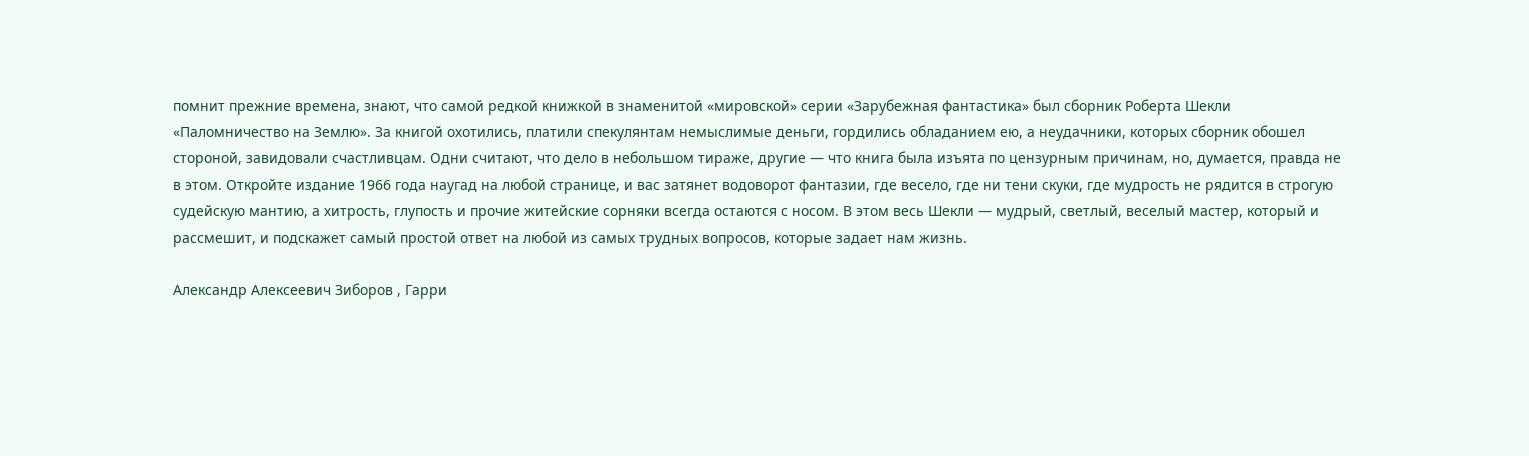помнит прежние времена, знают, что самой редкой книжкой в знаменитой «мировской» серии «Зарубежная фантастика» был сборник Роберта Шекли «Паломничество на Землю». За книгой охотились, платили спекулянтам немыслимые деньги, гордились обладанием ею, а неудачники, которых сборник обошел стороной, завидовали счастливцам. Одни считают, что дело в небольшом тираже, другие — что книга была изъята по цензурным причинам, но, думается, правда не в этом. Откройте издание 1966 года наугад на любой странице, и вас затянет водоворот фантазии, где весело, где ни тени скуки, где мудрость не рядится в строгую судейскую мантию, а хитрость, глупость и прочие житейские сорняки всегда остаются с носом. В этом весь Шекли — мудрый, светлый, веселый мастер, который и рассмешит, и подскажет самый простой ответ на любой из самых трудных вопросов, которые задает нам жизнь.

Александр Алексеевич Зиборов , Гарри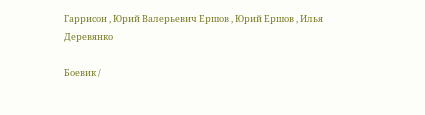Гаррисон , Юрий Валерьевич Ершов , Юрий Ершов , Илья Деревянко

Боевик /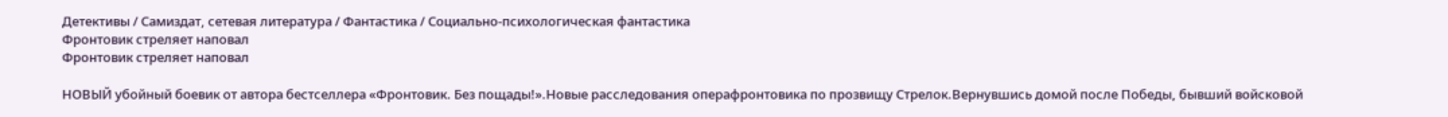Детективы / Самиздат, сетевая литература / Фантастика / Социально-психологическая фантастика
Фронтовик стреляет наповал
Фронтовик стреляет наповал

НОВЫЙ убойный боевик от автора бестселлера «Фронтовик. Без пощады!».Новые расследования операфронтовика по прозвищу Стрелок.Вернувшись домой после Победы, бывший войсковой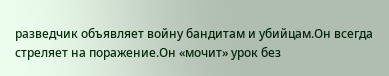разведчик объявляет войну бандитам и убийцам.Он всегда стреляет на поражение.Он «мочит» урок без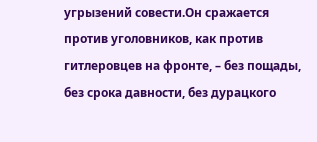угрызений совести.Он сражается против уголовников, как против гитлеровцев на фронте, – без пощады, без срока давности, без дурацкого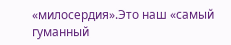«милосердия».Это наш «самый гуманный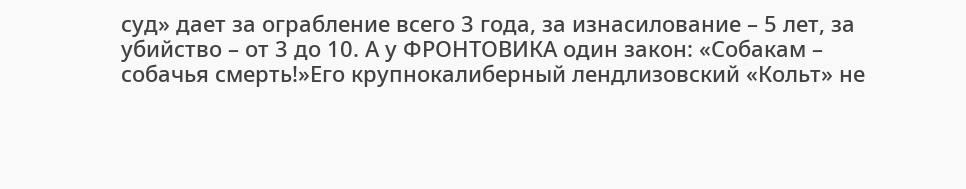суд» дает за ограбление всего 3 года, за изнасилование – 5 лет, за убийство – от 3 до 10. А у ФРОНТОВИКА один закон: «Собакам – собачья смерть!»Его крупнокалиберный лендлизовский «Кольт» не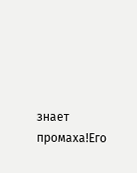знает промаха!Его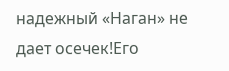надежный «Наган» не дает осечек!Его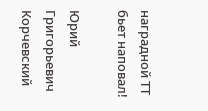наградной ТТ бьет наповал!

Юрий Григорьевич Корчевский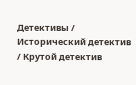Детективы / Исторический детектив / Крутой детектив